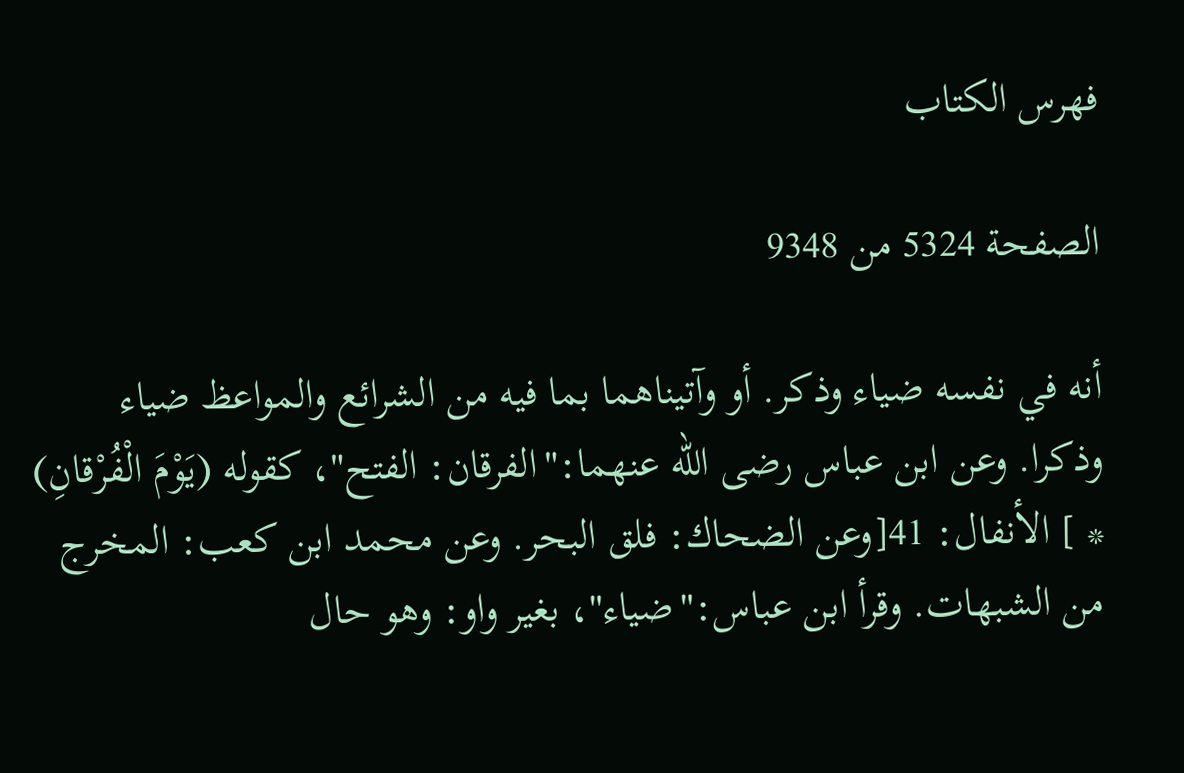فهرس الكتاب

الصفحة 5324 من 9348

أنه في نفسه ضياء وذكر. أو وآتيناهما بما فيه من الشرائع والمواعظ ضياء وذكرا. وعن ابن عباس رضى الله عنهما:"الفرقان: الفتح"، كقوله (يَوْمَ الْفُرْقانِ) * ] الأنفال: 41[وعن الضحاك: فلق البحر. وعن محمد ابن كعب: المخرج من الشبهات. وقرأ ابن عباس:"ضياء"، بغير واو: وهو حال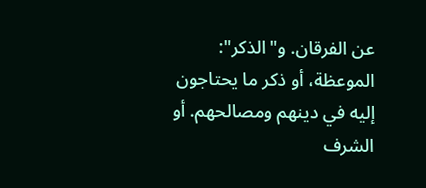عن الفرقان. و"الذكر": الموعظة، أو ذكر ما يحتاجون إليه في دينهم ومصالحهم. أو الشرف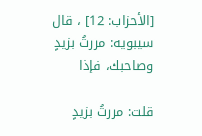[الأحزاب: 12] ، قال سيبويه: مررتُ بزيدٍ وصاحبك، فإذا

قلت: مررتُ بزيدٍ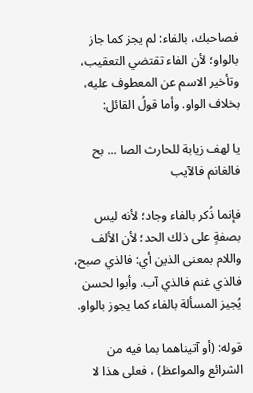فصاحبك، بالفاء: لم يجز كما جاز بالواو؛ لأن الفاء تقتضي التعقيب، وتأخير الاسم عن المعطوف عليه، بخلاف الواو. وأما قولُ القائل:

يا لهف زيابة للحارث الصا ... بح فالغانم فالآيب

فإنما ذُكر بالفاء وجاد؛ لأنه ليس بصفةٍ على ذلك الحد؛ لأن الألف واللام بمعنى الذين أي: فالذي صبح، فالذي غنم فالذي آب. وأبوا لحسن يُجيز المسألة بالفاء كما يجوز بالواو.

قوله: (أو آتيناهما بما فيه من الشرائع والمواعظ) ، فعلى هذا لا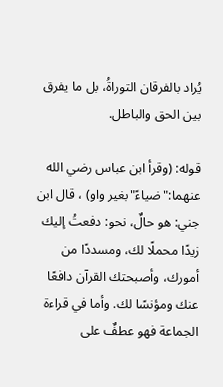يُراد بالفرقان التوراةُ، بل ما يفرق بين الحق والباطل.

قوله: (وقرأ ابن عباس رضي الله عنهما:"ضياءً"بغير واو) ، قال ابن جني: هو حالٌ، نحو: دفعتُ إليك زيدًا محملًا لك، ومسددًا من أمورك، وأصبحتك القرآن دافعًا عنك ومؤنسًا لك. وأما في قراءة الجماعة فهو عطفٌ على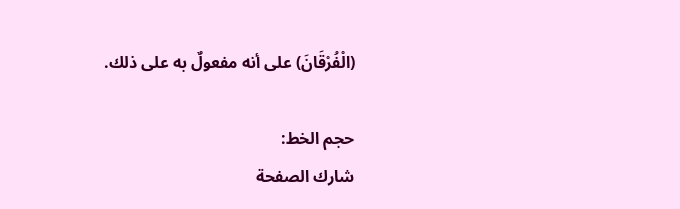(الْفُرْقَانَ) على أنه مفعولٌ به على ذلك.

حجم الخط:
شارك الصفحة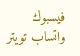فيسبوك واتساب تويتر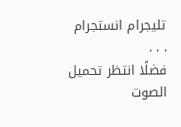تليجرام انستجرام
. . .
فضلًا انتظر تحميل الصوت